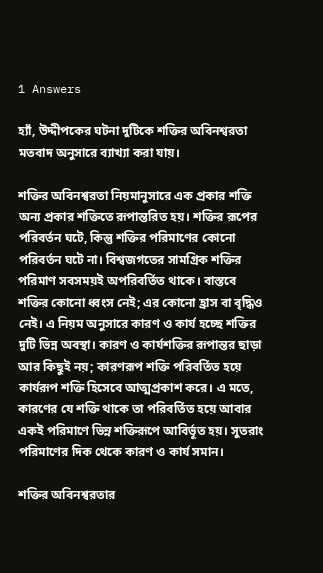1 Answers

হ্যাঁ, উদ্দীপকের ঘটনা দুটিকে শক্তির অবিনশ্বরতা মতবাদ অনুসারে ব্যাখ্যা করা যায়।

শক্তির অবিনশ্বরতা নিয়মানুসারে এক প্রকার শক্তি অন্য প্রকার শক্তিতে রূপান্তরিত হয়। শক্তির রূপের পরিবর্তন ঘটে, কিন্তু শক্তির পরিমাণের কোনো পরিবর্তন ঘটে না। বিশ্বজগতের সামগ্রিক শক্তির পরিমাণ সবসময়ই অপরিবর্তিত থাকে। বাস্তবে শক্তির কোনো ধ্বংস নেই; এর কোনো হ্রাস বা বৃদ্ধিও নেই। এ নিয়ম অনুসারে কারণ ও কার্য হচ্ছে শক্তির দুটি ভিন্ন অবস্থা। কারণ ও কার্যশক্তির রূপান্তর ছাড়া আর কিছুই নয়; কারণরূপ শক্তি পরিবর্তিত হয়ে কার্যরূপ শক্তি হিসেবে আত্মপ্রকাশ করে। এ মতে, কারণের যে শক্তি থাকে তা পরিবর্তিত হয়ে আবার একই পরিমাণে ভিন্ন শক্তিরূপে আবির্ভূত হয়। সুতরাং পরিমাণের দিক থেকে কারণ ও কার্য সমান।

শক্তির অবিনশ্বরতার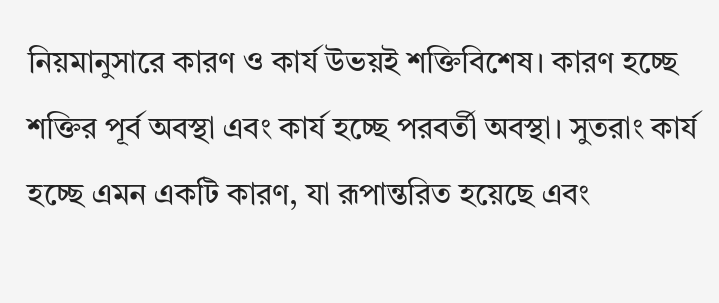নিয়মানুসারে কারণ ও কার্য উভয়ই শক্তিবিশেষ। কারণ হচ্ছে শক্তির পূর্ব অবস্থা এবং কার্য হচ্ছে পরবর্তী অবস্থা। সুতরাং কার্য হচ্ছে এমন একটি কারণ, যা রূপান্তরিত হয়েছে এবং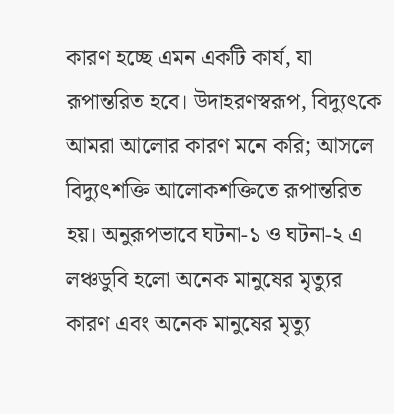কারণ হচ্ছে এমন একটি কার্য, যা রূপান্তরিত হবে। উদাহরণস্বরূপ, বিদ্যুৎকে আমরা আলোর কারণ মনে করি; আসলে বিদ্যুৎশক্তি আলোকশক্তিতে রূপান্তরিত হয়। অনুরূপভাবে ঘটনা-১ ও ঘটনা-২ এ লঞ্চডুবি হলো অনেক মানুষের মৃত্যুর কারণ এবং অনেক মানুষের মৃত্যু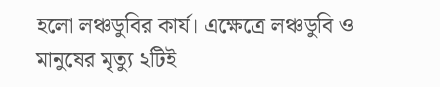হলো লঞ্চডুবির কার্য। এক্ষেত্রে লঞ্চডুবি ও মানুষের মৃত্যু ২টিই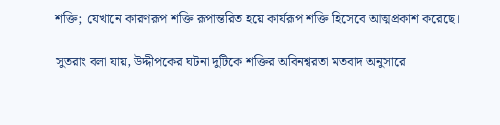শক্তি; যেখানে কারণরূপ শক্তি রূপান্তরিত হয়ে কার্যরূপ শক্তি হিসেবে আত্মপ্রকাশ করেছে।

সুতরাং বলা যায়, উদ্দীপকের ঘটনা দুটিকে শক্তির অবিনশ্বরতা মতবাদ অনুসারে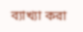ব্যাখ্যা করা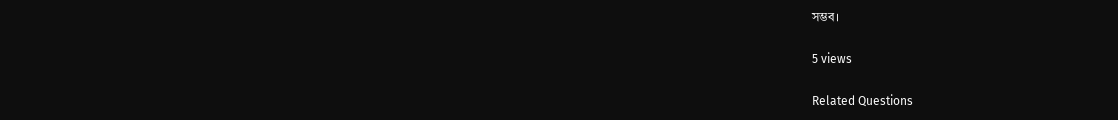সম্ভব।

5 views

Related Questions